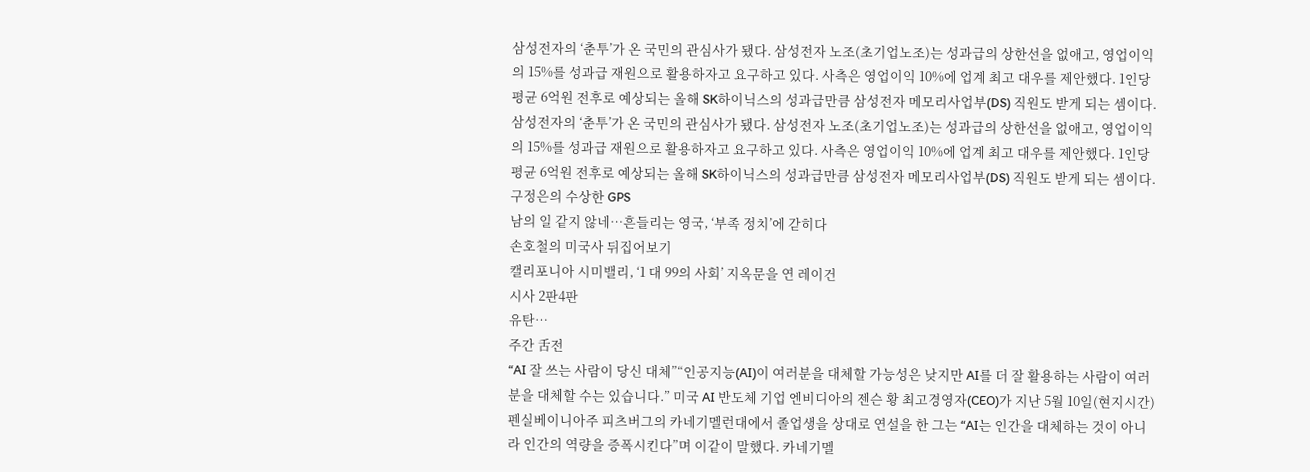삼성전자의 ‘춘투’가 온 국민의 관심사가 됐다. 삼성전자 노조(초기업노조)는 성과급의 상한선을 없애고, 영업이익의 15%를 성과급 재원으로 활용하자고 요구하고 있다. 사측은 영업이익 10%에 업계 최고 대우를 제안했다. 1인당 평균 6억원 전후로 예상되는 올해 SK하이닉스의 성과급만큼 삼성전자 메모리사업부(DS) 직원도 받게 되는 셈이다.
삼성전자의 ‘춘투’가 온 국민의 관심사가 됐다. 삼성전자 노조(초기업노조)는 성과급의 상한선을 없애고, 영업이익의 15%를 성과급 재원으로 활용하자고 요구하고 있다. 사측은 영업이익 10%에 업계 최고 대우를 제안했다. 1인당 평균 6억원 전후로 예상되는 올해 SK하이닉스의 성과급만큼 삼성전자 메모리사업부(DS) 직원도 받게 되는 셈이다.
구정은의 수상한 GPS
남의 일 같지 않네…흔들리는 영국, ‘부족 정치’에 갇히다
손호철의 미국사 뒤집어보기
캘리포니아 시미밸리, ‘1 대 99의 사회’ 지옥문을 연 레이건
시사 2판4판
유탄…
주간 舌전
“AI 잘 쓰는 사람이 당신 대체”“인공지능(AI)이 여러분을 대체할 가능성은 낮지만 AI를 더 잘 활용하는 사람이 여러분을 대체할 수는 있습니다.” 미국 AI 반도체 기업 엔비디아의 젠슨 황 최고경영자(CEO)가 지난 5월 10일(현지시간) 펜실베이니아주 피츠버그의 카네기멜런대에서 졸업생을 상대로 연설을 한 그는 “AI는 인간을 대체하는 것이 아니라 인간의 역량을 증폭시킨다”며 이같이 말했다. 카네기멜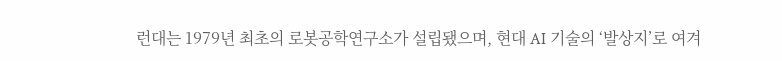런대는 1979년 최초의 로봇공학연구소가 설립됐으며, 현대 AI 기술의 ‘발상지’로 여겨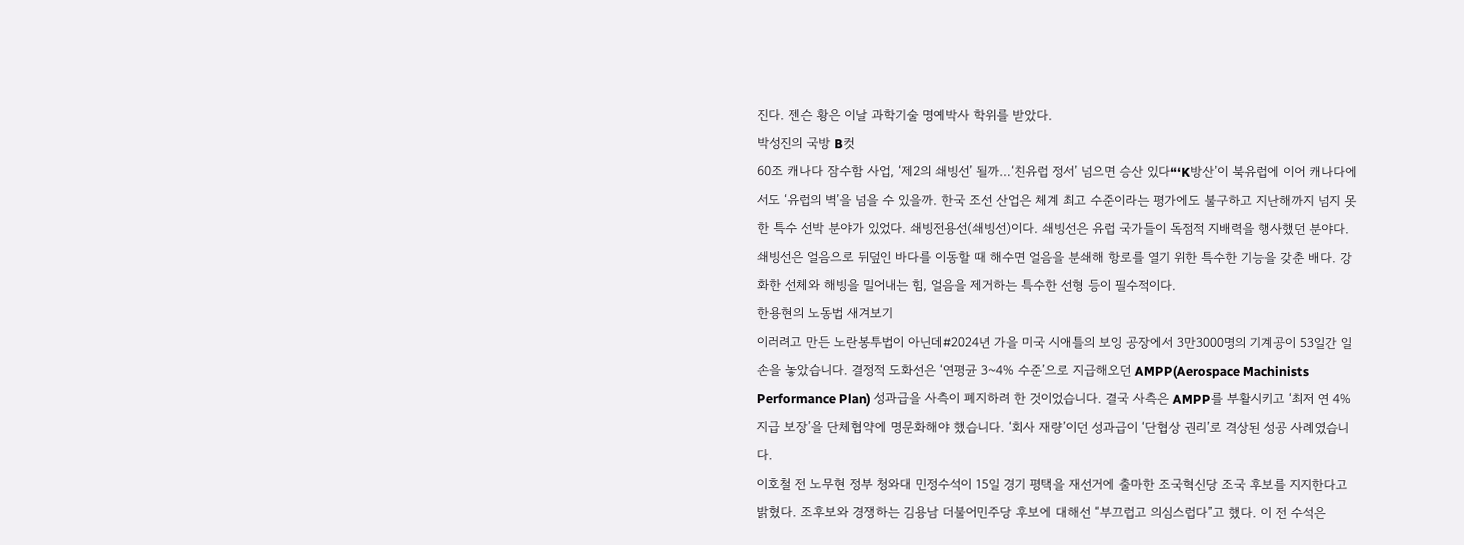진다. 젠슨 황은 이날 과학기술 명예박사 학위를 받았다.
박성진의 국방 B컷
60조 캐나다 잠수함 사업, ‘제2의 쇄빙선’ 될까…‘친유럽 정서’ 넘으면 승산 있다“‘K방산’이 북유럽에 이어 캐나다에서도 ‘유럽의 벽’을 넘을 수 있을까. 한국 조선 산업은 체계 최고 수준이라는 평가에도 불구하고 지난해까지 넘지 못한 특수 선박 분야가 있었다. 쇄빙전용선(쇄빙선)이다. 쇄빙선은 유럽 국가들이 독점적 지배력을 행사했던 분야다. 쇄빙선은 얼음으로 뒤덮인 바다를 이동할 때 해수면 얼음을 분쇄해 항로를 열기 위한 특수한 기능을 갖춘 배다. 강화한 선체와 해빙을 밀어내는 힘, 얼음을 제거하는 특수한 선형 등이 필수적이다.
한용현의 노동법 새겨보기
이러려고 만든 노란봉투법이 아닌데#2024년 가을 미국 시애틀의 보잉 공장에서 3만3000명의 기계공이 53일간 일손을 놓았습니다. 결정적 도화선은 ‘연평균 3~4% 수준’으로 지급해오던 AMPP(Aerospace Machinists Performance Plan) 성과급을 사측이 폐지하려 한 것이었습니다. 결국 사측은 AMPP를 부활시키고 ‘최저 연 4% 지급 보장’을 단체협약에 명문화해야 했습니다. ‘회사 재량’이던 성과급이 ‘단협상 권리’로 격상된 성공 사례였습니다.
이호철 전 노무현 정부 청와대 민정수석이 15일 경기 평택을 재선거에 출마한 조국혁신당 조국 후보를 지지한다고 밝혔다. 조후보와 경쟁하는 김용남 더불어민주당 후보에 대해선 “부끄럽고 의심스럽다”고 했다. 이 전 수석은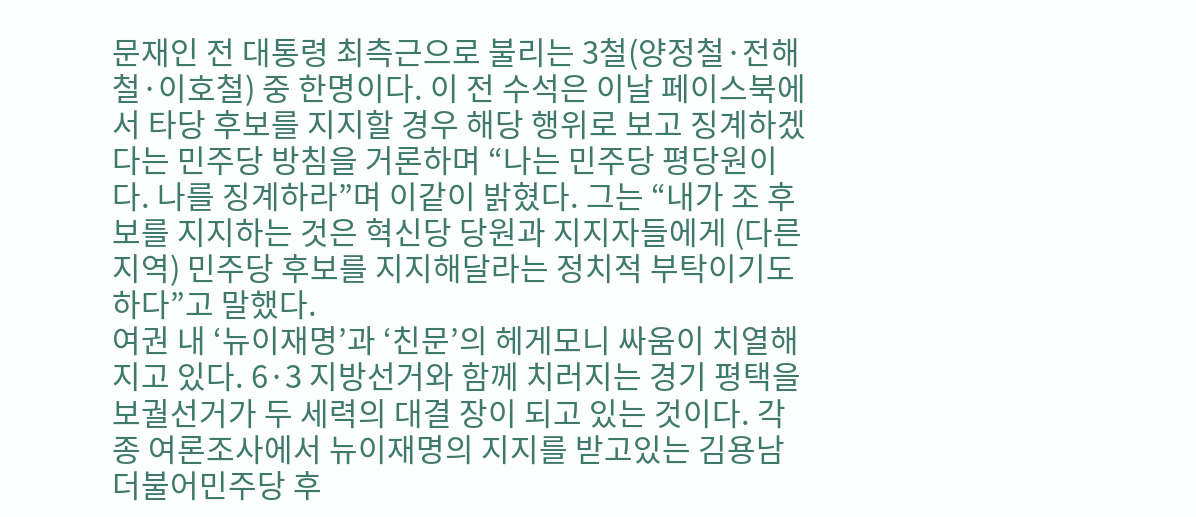문재인 전 대통령 최측근으로 불리는 3철(양정철·전해철·이호철) 중 한명이다. 이 전 수석은 이날 페이스북에서 타당 후보를 지지할 경우 해당 행위로 보고 징계하겠다는 민주당 방침을 거론하며 “나는 민주당 평당원이다. 나를 징계하라”며 이같이 밝혔다. 그는 “내가 조 후보를 지지하는 것은 혁신당 당원과 지지자들에게 (다른 지역) 민주당 후보를 지지해달라는 정치적 부탁이기도 하다”고 말했다.
여권 내 ‘뉴이재명’과 ‘친문’의 헤게모니 싸움이 치열해지고 있다. 6·3 지방선거와 함께 치러지는 경기 평택을 보궐선거가 두 세력의 대결 장이 되고 있는 것이다. 각종 여론조사에서 뉴이재명의 지지를 받고있는 김용남 더불어민주당 후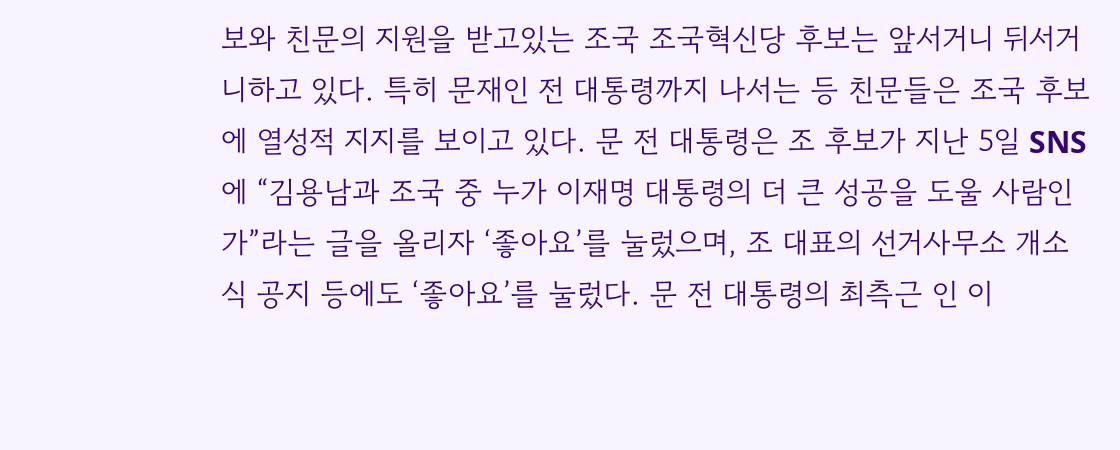보와 친문의 지원을 받고있는 조국 조국혁신당 후보는 앞서거니 뒤서거니하고 있다. 특히 문재인 전 대통령까지 나서는 등 친문들은 조국 후보에 열성적 지지를 보이고 있다. 문 전 대통령은 조 후보가 지난 5일 SNS에 “김용남과 조국 중 누가 이재명 대통령의 더 큰 성공을 도울 사람인가”라는 글을 올리자 ‘좋아요’를 눌렀으며, 조 대표의 선거사무소 개소식 공지 등에도 ‘좋아요’를 눌렀다. 문 전 대통령의 최측근 인 이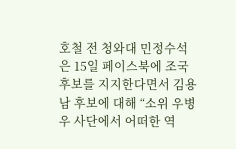호철 전 청와대 민정수석은 15일 페이스북에 조국 후보를 지지한다면서 김용남 후보에 대해 “소위 우병우 사단에서 어떠한 역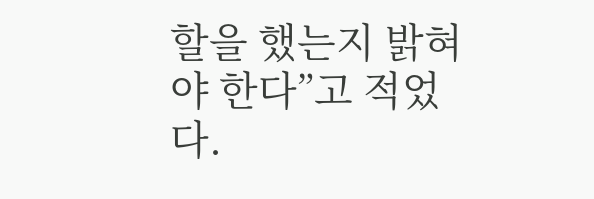할을 했는지 밝혀야 한다”고 적었다.